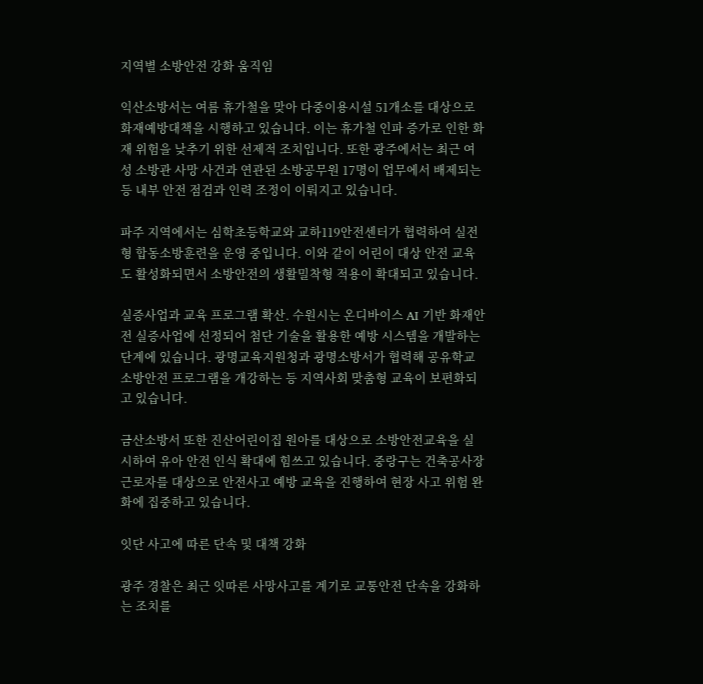지역별 소방안전 강화 움직임

익산소방서는 여름 휴가철을 맞아 다중이용시설 51개소를 대상으로 화재예방대책을 시행하고 있습니다. 이는 휴가철 인파 증가로 인한 화재 위험을 낮추기 위한 선제적 조치입니다. 또한 광주에서는 최근 여성 소방관 사망 사건과 연관된 소방공무원 17명이 업무에서 배제되는 등 내부 안전 점검과 인력 조정이 이뤄지고 있습니다.

파주 지역에서는 심학초등학교와 교하119안전센터가 협력하여 실전형 합동소방훈련을 운영 중입니다. 이와 같이 어린이 대상 안전 교육도 활성화되면서 소방안전의 생활밀착형 적용이 확대되고 있습니다.

실증사업과 교육 프로그램 확산. 수원시는 온디바이스 AI 기반 화재안전 실증사업에 선정되어 첨단 기술을 활용한 예방 시스템을 개발하는 단계에 있습니다. 광명교육지원청과 광명소방서가 협력해 공유학교 소방안전 프로그램을 개강하는 등 지역사회 맞춤형 교육이 보편화되고 있습니다.

금산소방서 또한 진산어린이집 원아를 대상으로 소방안전교육을 실시하여 유아 안전 인식 확대에 힘쓰고 있습니다. 중랑구는 건축공사장 근로자를 대상으로 안전사고 예방 교육을 진행하여 현장 사고 위험 완화에 집중하고 있습니다.

잇단 사고에 따른 단속 및 대책 강화

광주 경찰은 최근 잇따른 사망사고를 계기로 교통안전 단속을 강화하는 조치를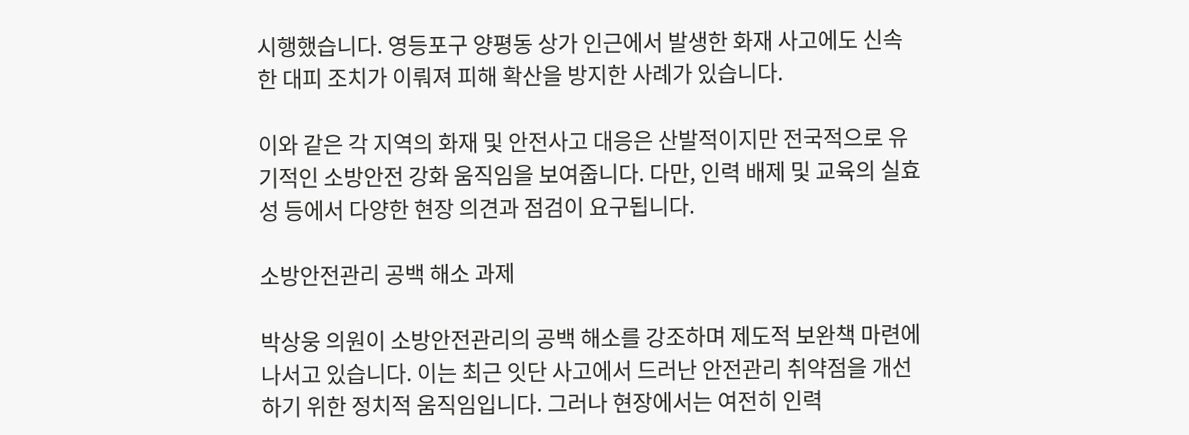시행했습니다. 영등포구 양평동 상가 인근에서 발생한 화재 사고에도 신속한 대피 조치가 이뤄져 피해 확산을 방지한 사례가 있습니다.

이와 같은 각 지역의 화재 및 안전사고 대응은 산발적이지만 전국적으로 유기적인 소방안전 강화 움직임을 보여줍니다. 다만, 인력 배제 및 교육의 실효성 등에서 다양한 현장 의견과 점검이 요구됩니다.

소방안전관리 공백 해소 과제

박상웅 의원이 소방안전관리의 공백 해소를 강조하며 제도적 보완책 마련에 나서고 있습니다. 이는 최근 잇단 사고에서 드러난 안전관리 취약점을 개선하기 위한 정치적 움직임입니다. 그러나 현장에서는 여전히 인력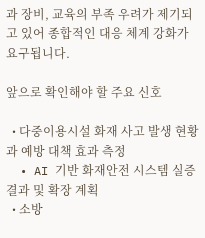과 장비, 교육의 부족 우려가 제기되고 있어 종합적인 대응 체계 강화가 요구됩니다.

앞으로 확인해야 할 주요 신호

  • 다중이용시설 화재 사고 발생 현황과 예방 대책 효과 측정
  • AI 기반 화재안전 시스템 실증 결과 및 확장 계획
  • 소방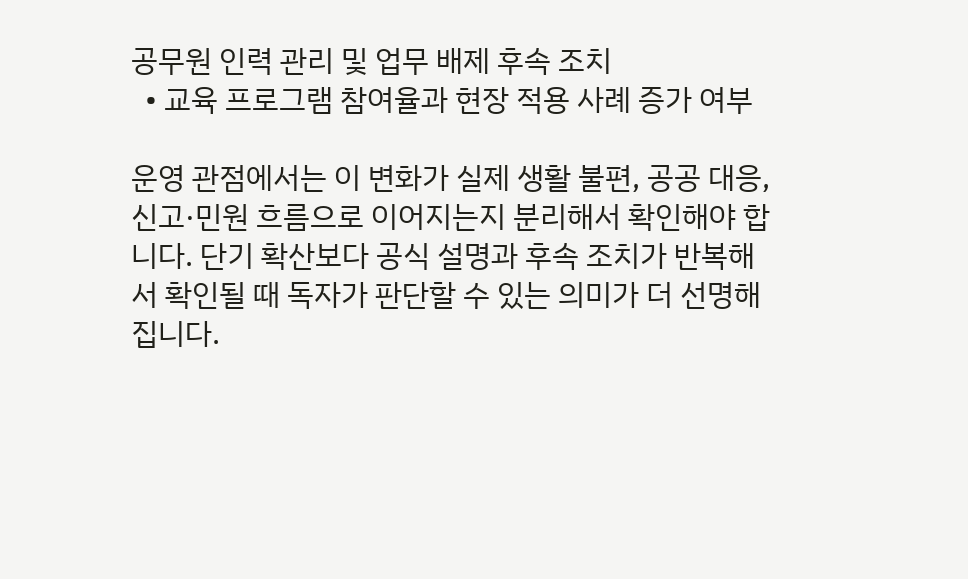공무원 인력 관리 및 업무 배제 후속 조치
  • 교육 프로그램 참여율과 현장 적용 사례 증가 여부

운영 관점에서는 이 변화가 실제 생활 불편, 공공 대응, 신고·민원 흐름으로 이어지는지 분리해서 확인해야 합니다. 단기 확산보다 공식 설명과 후속 조치가 반복해서 확인될 때 독자가 판단할 수 있는 의미가 더 선명해집니다.